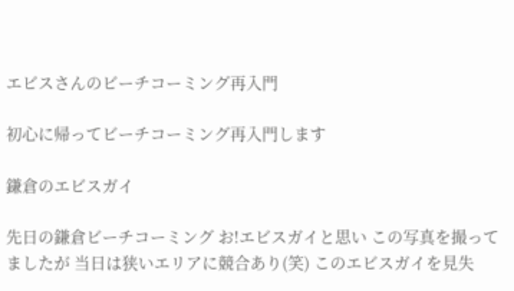エビスさんのビーチコーミング再入門

初心に帰ってビーチコーミング再入門します

鎌倉のエビスガイ

先日の鎌倉ビーチコーミング お!エビスガイと思い この写真を撮ってましたが 当日は狭いエリアに競合あり(笑) このエビスガイを見失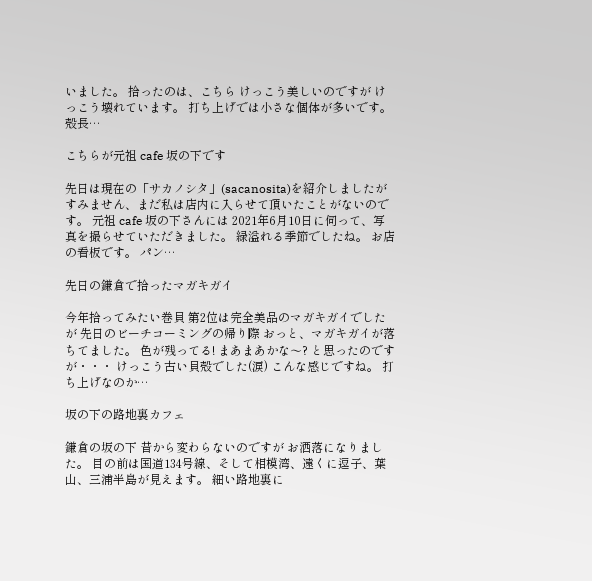いました。 拾ったのは、こちら けっこう美しいのですが けっこう壊れています。 打ち上げでは小さな個体が多いです。 殻長…

こちらが元祖 cafe 坂の下です

先日は現在の「サカノシタ」(sacanosita)を紹介しましたが すみません、まだ私は店内に入らせて頂いたことがないのです。 元祖 cafe 坂の下さんには 2021年6月10日に伺って、写真を撮らせていただきました。 緑溢れる季節でしたね。 お店の看板です。 パン…

先日の鎌倉で拾ったマガキガイ

今年拾ってみたい巻貝 第2位は完全美品のマガキガイでしたが 先日のビーチコーミングの帰り際 おっと、マガキガイが落ちてました。 色が残ってる! まあまあかな〜? と思ったのですが・・・ けっこう古い貝殻でした(涙) こんな感じですね。 打ち上げなのか…

坂の下の路地裏カフェ

鎌倉の坂の下 昔から変わらないのですが お洒落になりました。 目の前は国道134号線、そして相模湾、遠くに逗子、葉山、三浦半島が見えます。 細い路地裏に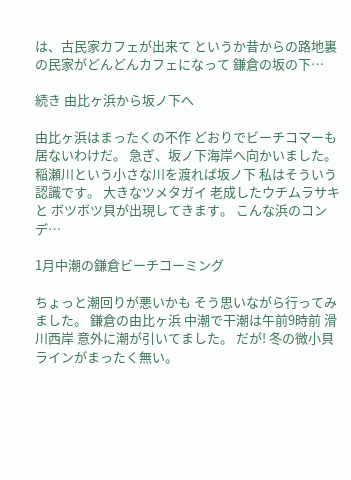は、古民家カフェが出来て というか昔からの路地裏の民家がどんどんカフェになって 鎌倉の坂の下…

続き 由比ヶ浜から坂ノ下へ

由比ヶ浜はまったくの不作 どおりでビーチコマーも居ないわけだ。 急ぎ、坂ノ下海岸へ向かいました。 稲瀬川という小さな川を渡れば坂ノ下 私はそういう認識です。 大きなツメタガイ 老成したウチムラサキと ボツボツ貝が出現してきます。 こんな浜のコンデ…

1月中潮の鎌倉ビーチコーミング

ちょっと潮回りが悪いかも そう思いながら行ってみました。 鎌倉の由比ヶ浜 中潮で干潮は午前9時前 滑川西岸 意外に潮が引いてました。 だが! 冬の微小貝ラインがまったく無い。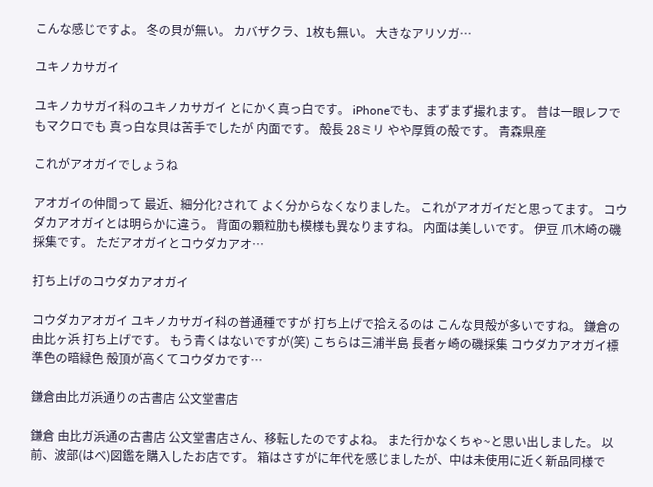こんな感じですよ。 冬の貝が無い。 カバザクラ、1枚も無い。 大きなアリソガ…

ユキノカサガイ

ユキノカサガイ科のユキノカサガイ とにかく真っ白です。 iPhoneでも、まずまず撮れます。 昔は一眼レフでもマクロでも 真っ白な貝は苦手でしたが 内面です。 殻長 28ミリ やや厚質の殻です。 青森県産

これがアオガイでしょうね

アオガイの仲間って 最近、細分化?されて よく分からなくなりました。 これがアオガイだと思ってます。 コウダカアオガイとは明らかに違う。 背面の顆粒肋も模様も異なりますね。 内面は美しいです。 伊豆 爪木崎の磯採集です。 ただアオガイとコウダカアオ…

打ち上げのコウダカアオガイ

コウダカアオガイ ユキノカサガイ科の普通種ですが 打ち上げで拾えるのは こんな貝殻が多いですね。 鎌倉の由比ヶ浜 打ち上げです。 もう青くはないですが(笑) こちらは三浦半島 長者ヶ崎の磯採集 コウダカアオガイ標準色の暗緑色 殻頂が高くてコウダカです…

鎌倉由比ガ浜通りの古書店 公文堂書店

鎌倉 由比ガ浜通の古書店 公文堂書店さん、移転したのですよね。 また行かなくちゃ~と思い出しました。 以前、波部(はべ)図鑑を購入したお店です。 箱はさすがに年代を感じましたが、中は未使用に近く新品同様で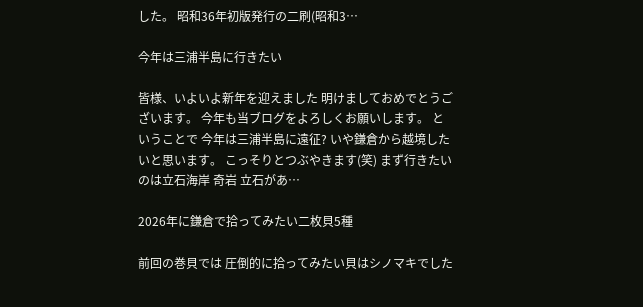した。 昭和36年初版発行の二刷(昭和3…

今年は三浦半島に行きたい

皆様、いよいよ新年を迎えました 明けましておめでとうございます。 今年も当ブログをよろしくお願いします。 ということで 今年は三浦半島に遠征? いや鎌倉から越境したいと思います。 こっそりとつぶやきます(笑) まず行きたいのは立石海岸 奇岩 立石があ…

2026年に鎌倉で拾ってみたい二枚貝5種

前回の巻貝では 圧倒的に拾ってみたい貝はシノマキでした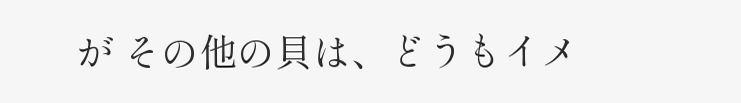が その他の貝は、どうもイメ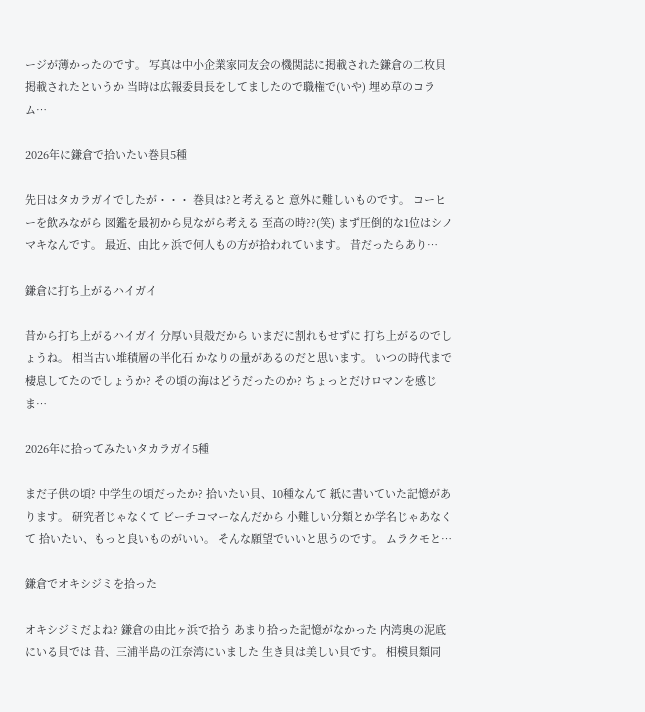ージが薄かったのです。 写真は中小企業家同友会の機関誌に掲載された鎌倉の二枚貝 掲載されたというか 当時は広報委員長をしてましたので職権で(いや) 埋め草のコラム…

2026年に鎌倉で拾いたい巻貝5種

先日はタカラガイでしたが・・・ 巻貝は?と考えると 意外に難しいものです。 コーヒーを飲みながら 図鑑を最初から見ながら考える 至高の時??(笑) まず圧倒的な1位はシノマキなんです。 最近、由比ヶ浜で何人もの方が拾われています。 昔だったらあり…

鎌倉に打ち上がるハイガイ

昔から打ち上がるハイガイ 分厚い貝殻だから いまだに割れもせずに 打ち上がるのでしょうね。 相当古い堆積層の半化石 かなりの量があるのだと思います。 いつの時代まで棲息してたのでしょうか? その頃の海はどうだったのか? ちょっとだけロマンを感じま…

2026年に拾ってみたいタカラガイ5種

まだ子供の頃? 中学生の頃だったか? 拾いたい貝、10種なんて 紙に書いていた記憶があります。 研究者じゃなくて ビーチコマーなんだから 小難しい分類とか学名じゃあなくて 拾いたい、もっと良いものがいい。 そんな願望でいいと思うのです。 ムラクモと…

鎌倉でオキシジミを拾った

オキシジミだよね? 鎌倉の由比ヶ浜で拾う あまり拾った記憶がなかった 内湾奥の泥底にいる貝では 昔、三浦半島の江奈湾にいました 生き貝は美しい貝です。 相模貝類同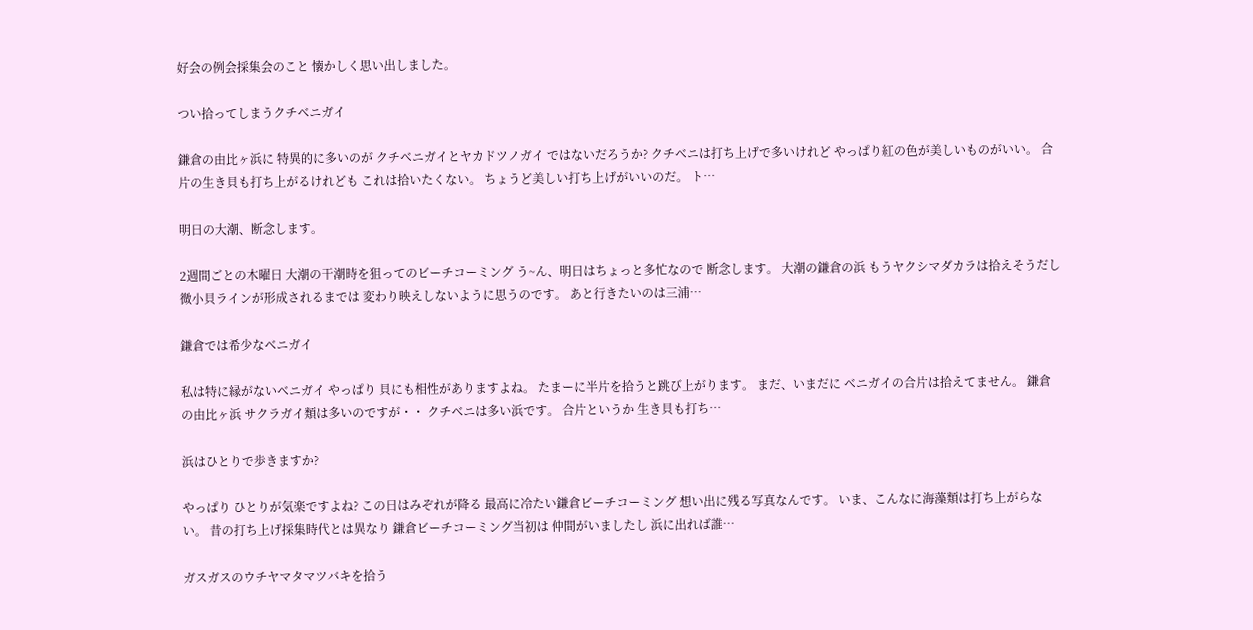好会の例会採集会のこと 懐かしく思い出しました。

つい拾ってしまうクチベニガイ

鎌倉の由比ヶ浜に 特異的に多いのが クチベニガイとヤカドツノガイ ではないだろうか? クチベニは打ち上げで多いけれど やっぱり紅の色が美しいものがいい。 合片の生き貝も打ち上がるけれども これは拾いたくない。 ちょうど美しい打ち上げがいいのだ。 ト…

明日の大潮、断念します。

2週間ごとの木曜日 大潮の干潮時を狙ってのビーチコーミング う~ん、明日はちょっと多忙なので 断念します。 大潮の鎌倉の浜 もうヤクシマダカラは拾えそうだし 微小貝ラインが形成されるまでは 変わり映えしないように思うのです。 あと行きたいのは三浦…

鎌倉では希少なベニガイ

私は特に縁がないベニガイ やっぱり 貝にも相性がありますよね。 たまーに半片を拾うと跳び上がります。 まだ、いまだに ベニガイの合片は拾えてません。 鎌倉の由比ヶ浜 サクラガイ類は多いのですが・・ クチベニは多い浜です。 合片というか 生き貝も打ち…

浜はひとりで歩きますか?

やっぱり ひとりが気楽ですよね? この日はみぞれが降る 最高に冷たい鎌倉ビーチコーミング 想い出に残る写真なんです。 いま、こんなに海藻類は打ち上がらない。 昔の打ち上げ採集時代とは異なり 鎌倉ビーチコーミング当初は 仲間がいましたし 浜に出れば誰…

ガスガスのウチヤマタマツバキを拾う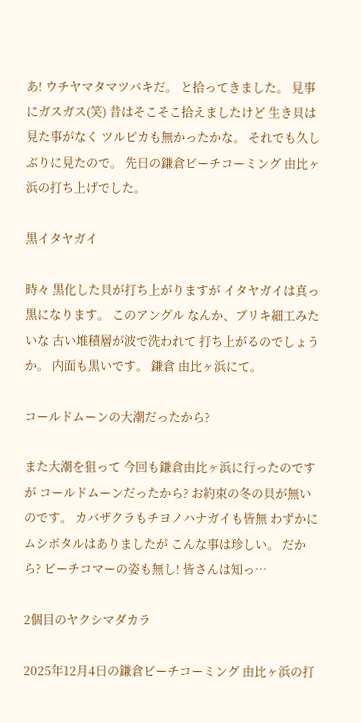あ! ウチヤマタマツバキだ。 と拾ってきました。 見事にガスガス(笑) 昔はそこそこ拾えましたけど 生き貝は見た事がなく ツルピカも無かったかな。 それでも久しぶりに見たので。 先日の鎌倉ビーチコーミング 由比ヶ浜の打ち上げでした。

黒イタヤガイ

時々 黒化した貝が打ち上がりますが イタヤガイは真っ黒になります。 このアングル なんか、ブリキ細工みたいな 古い堆積層が波で洗われて 打ち上がるのでしょうか。 内面も黒いです。 鎌倉 由比ヶ浜にて。

コールドムーンの大潮だったから?

また大潮を狙って 今回も鎌倉由比ヶ浜に行ったのですが コールドムーンだったから? お約束の冬の貝が無いのです。 カバザクラもチヨノハナガイも皆無 わずかにムシボタルはありましたが こんな事は珍しい。 だから? ビーチコマーの姿も無し! 皆さんは知っ…

2個目のヤクシマダカラ

2025年12月4日の鎌倉ビーチコーミング 由比ヶ浜の打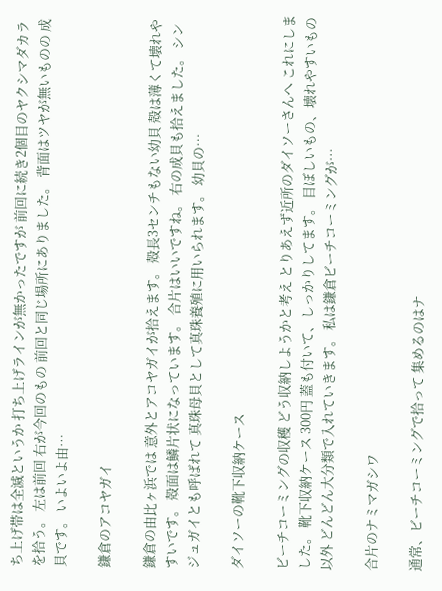ち上げ帯は全滅というか 打ち上げラインが無かったですが 前回に続き2個目のヤクシマダカラを拾う。 左は前回 右が今回のもの 前回と同じ場所にありました。 背面はツヤが無いものの 成貝です。 いよいよ由…

鎌倉のアコヤガイ

鎌倉の由比ヶ浜では 意外とアコヤガイが拾えます。 殻長3センチもない幼貝 殻は薄くて壊れやすいです。 殻面は鱗片状になっています。 合片はいいですね。 右の成貝も拾えました。 シンジュガイとも呼ばれて 真珠母貝として真珠養殖に用いられます。 幼貝の…

ダイソーの靴下収納ケース

ビーチコーミングの収穫 どう収納しようかと考え とりあえず近所のダイソーさんへ これにしました。 靴下収納ケース 300円 蓋も付いて、しっかりしてます。 目ぼしいもの、壊れやすいもの以外 どんどん大分類で入れていきます。 私は鎌倉ビーチコーミングが…

合片のナミマガシワ

通常、ビーチコーミングで拾って 集めるのはナ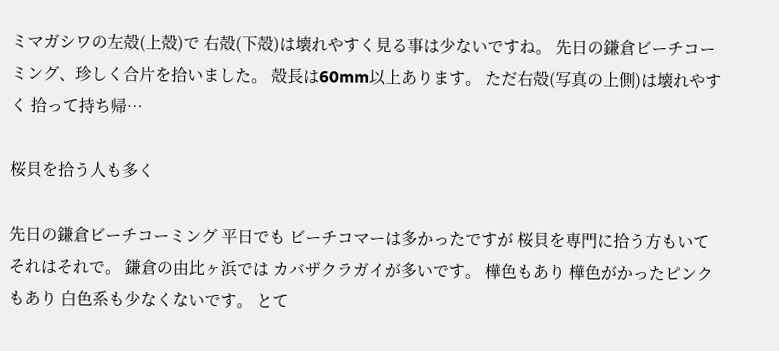ミマガシワの左殻(上殻)で 右殻(下殻)は壊れやすく見る事は少ないですね。 先日の鎌倉ビーチコーミング、珍しく合片を拾いました。 殻長は60mm以上あります。 ただ右殻(写真の上側)は壊れやすく 拾って持ち帰…

桜貝を拾う人も多く

先日の鎌倉ビーチコーミング 平日でも ビーチコマーは多かったですが 桜貝を専門に拾う方もいて それはそれで。 鎌倉の由比ヶ浜では カバザクラガイが多いです。 樺色もあり 樺色がかったピンクもあり 白色系も少なくないです。 とて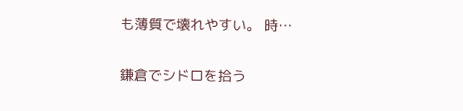も薄質で壊れやすい。 時…

鎌倉でシドロを拾う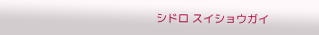シドロ スイショウガイ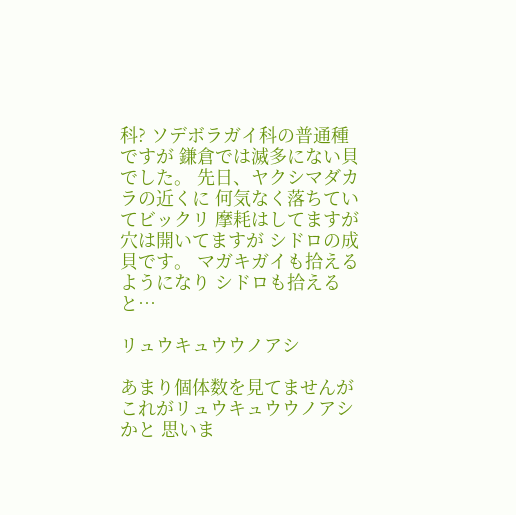科? ソデボラガイ科の普通種ですが 鎌倉では滅多にない貝でした。 先日、ヤクシマダカラの近くに 何気なく落ちていてビックリ 摩耗はしてますが 穴は開いてますが シドロの成貝です。 マガキガイも拾えるようになり シドロも拾えると…

リュウキュウウノアシ

あまり個体数を見てませんが これがリュウキュウウノアシかと 思いま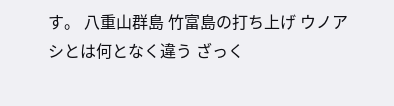す。 八重山群島 竹富島の打ち上げ ウノアシとは何となく違う ざっく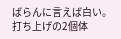ばらんに言えば白い。 打ち上げの2個体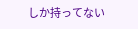しか持ってない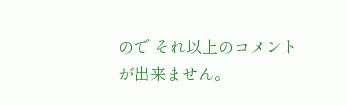ので それ以上のコメントが出来ません。